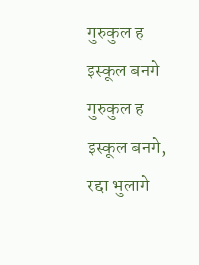गुरुकुल ह इस्कूल बनगे
गुरुकुल ह इस्कूल बनगे,
रद्दा भुलागे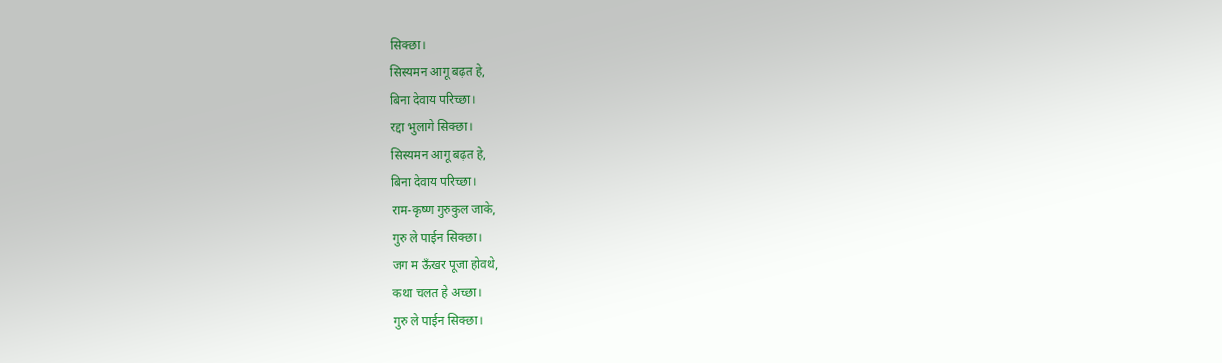सिक्छा।
सिस्यमन आगू बढ़त हे,
बिना देवाय परिच्छा।
रद्दा भुलागे सिक्छा।
सिस्यमन आगू बढ़त हे,
बिना देवाय परिच्छा।
राम-कृष्ण गुरुकुल जाके,
गुरु ले पाईन सिक्छा।
जग म ऊँखर पूजा होवथे,
कथा चलत हे अच्छा।
गुरु ले पाईन सिक्छा।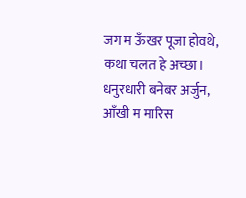जग म ऊँखर पूजा होवथे,
कथा चलत हे अच्छा।
धनुरधारी बनेबर अर्जुन,
आँखी म मारिस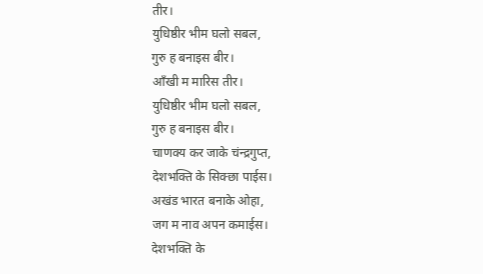तीर।
युधिष्ठीर भीम घलो सबल,
गुरु ह बनाइस बीर।
आँखी म मारिस तीर।
युधिष्ठीर भीम घलो सबल,
गुरु ह बनाइस बीर।
चाणक्य कर जाके चंन्द्रगुप्त,
देशभक्ति के सिक्छा पाईस।
अखंड भारत बनाके ओहा,
जग म नाव अपन कमाईस।
देशभक्ति के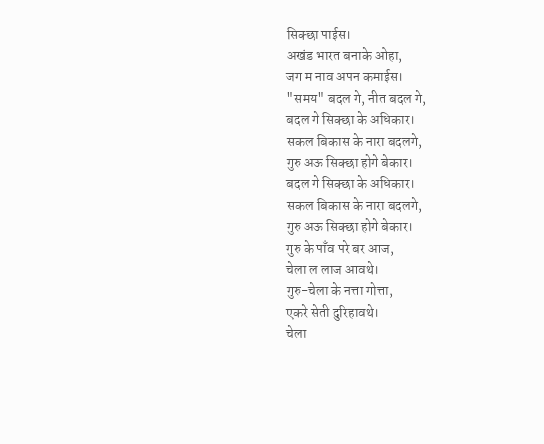सिक्छा पाईस।
अखंड भारत बनाके ओहा,
जग म नाव अपन कमाईस।
"समय" बदल गे, नीत बदल गे,
बदल गे सिक्छा के अधिकार।
सकल बिकास के नारा बदलगे,
गुरु अऊ सिक्छा होगे बेकार।
बदल गे सिक्छा के अधिकार।
सकल बिकास के नारा बदलगे,
गुरु अऊ सिक्छा होगे बेकार।
गुरु के पाँव परे बर आज,
चेला ल लाज आवथे।
गुरु-चेला के नत्ता गोत्ता,
एकरे सेती दुरिहावथे।
चेला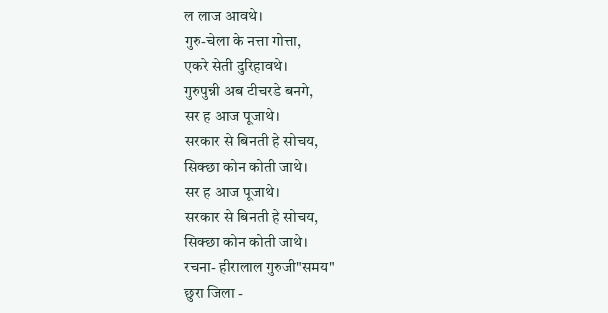ल लाज आवथे।
गुरु-चेला के नत्ता गोत्ता,
एकरे सेती दुरिहावथे।
गुरुपुन्नी अब टीचरडे बनगे,
सर ह आज पूजाथे।
सरकार से बिनती हे सोचय,
सिक्छा कोन कोती जाथे।
सर ह आज पूजाथे।
सरकार से बिनती हे सोचय,
सिक्छा कोन कोती जाथे।
रचना- हीरालाल गुरुजी"समय"
छुरा जिला -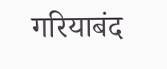गरियाबंद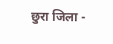छुरा जिला -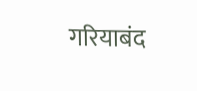गरियाबंद